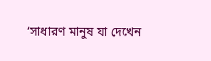‘সাধারণ মানুষ যা দেখেন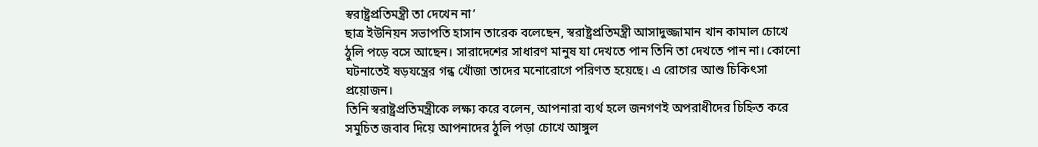স্বরাষ্ট্রপ্রতিমন্ত্রী তা দেখেন না’
ছাত্র ইউনিয়ন সভাপতি হাসান তারেক বলেছেন, স্বরাষ্ট্রপ্রতিমন্ত্রী আসাদুজ্জামান খান কামাল চোখে ঠুলি পড়ে বসে আছেন। সারাদেশের সাধারণ মানুষ যা দেখতে পান তিনি তা দেখতে পান না। কোনো ঘটনাতেই ষড়যন্ত্রের গন্ধ খোঁজা তাদের মনোরোগে পরিণত হয়েছে। এ রোগের আশু চিকিৎসা প্রয়োজন।
তিনি স্বরাষ্ট্রপ্রতিমন্ত্রীকে লক্ষ্য করে বলেন, আপনারা ব্যর্থ হলে জনগণই অপরাধীদের চিহ্নিত করে সমুচিত জবাব দিয়ে আপনাদের ঠুলি পড়া চোখে আঙ্গুল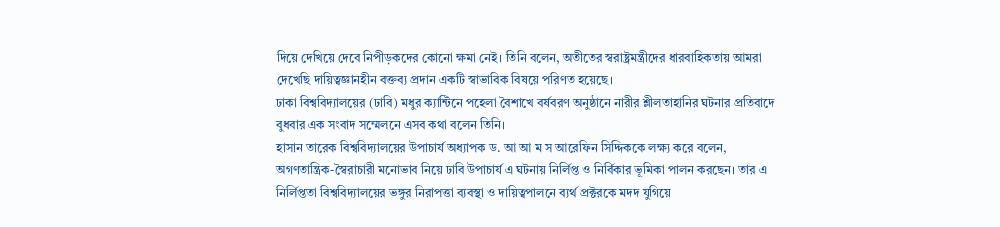দিয়ে দেখিয়ে দেবে নিপীড়কদের কোনো ক্ষমা নেই। তিনি বলেন, অতীতের স্বরাষ্ট্রমন্ত্রীদের ধারবাহিকতায় আমরা দেখেছি দায়িত্বজ্ঞানহীন বক্তব্য প্রদান একটি স্বাভাবিক বিষয়ে পরিণত হয়েছে।
ঢাকা বিশ্ববিদ্যালয়ের (ঢাবি) মধুর ক্যান্টিনে পহেলা বৈশাখে বর্ষবরণ অনুষ্ঠানে নারীর শ্লীলতাহানির ঘটনার প্রতিবাদে বুধবার এক সংবাদ সম্মেলনে এসব কথা বলেন তিনি।
হাসান তারেক বিশ্ববিদ্যালয়ের উপাচার্য অধ্যাপক ড. আ আ ম স আরেফিন সিদ্দিককে লক্ষ্য করে বলেন, অগণতান্ত্রিক-স্বৈরাচারী মনোভাব নিয়ে ঢাবি উপাচার্য এ ঘটনায় নির্লিপ্ত ও নির্বিকার ভূমিকা পালন করছেন। তার এ নির্লিপ্ততা বিশ্ববিদ্যালয়ের ভঙ্গুর নিরাপত্তা ব্যবস্থা ও দায়িত্বপালনে ব্যর্থ প্রক্টরকে মদদ যুগিয়ে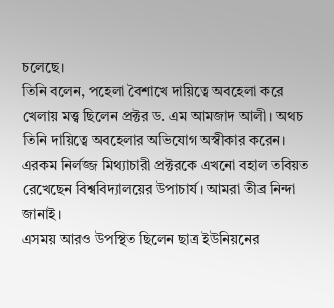চলেছে।
তিনি বলেন, পহেলা বৈশাখে দায়িত্বে অবহেলা করে খেলায় মত্ত্ব ছিলেন প্রক্টর ড. এম আমজাদ আলী। অথচ তিনি দায়িত্বে অবহেলার অভিযোগ অস্বীকার করেন। এরকম নির্লজ্জ মিথ্যাচারী প্রক্টরকে এখনো বহাল তবিয়ত রেখেছেন বিশ্ববিদ্যালয়ের উপাচার্য। আমরা তীব্র নিন্দা জানাই।
এসময় আরও উপস্থিত ছিলেন ছাত্র ইউনিয়নের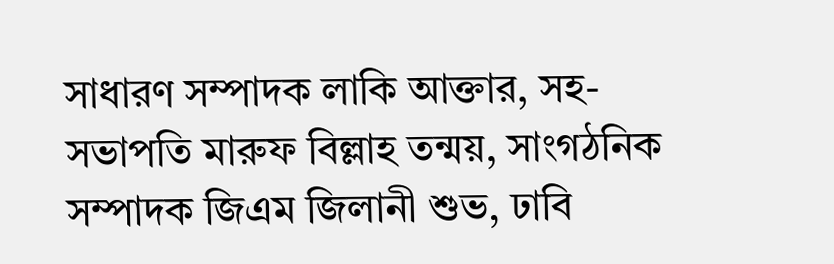সাধারণ সম্পাদক লাকি আক্তার, সহ-সভাপতি মারুফ বিল্লাহ তন্ময়, সাংগঠনিক সম্পাদক জিএম জিলানী শুভ, ঢাবি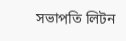সভাপতি লিটন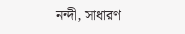নন্দী, সাধারণ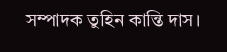সম্পাদক তুহিন কান্তি দাস।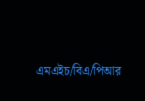এমএইচ/বিএ/পিআর